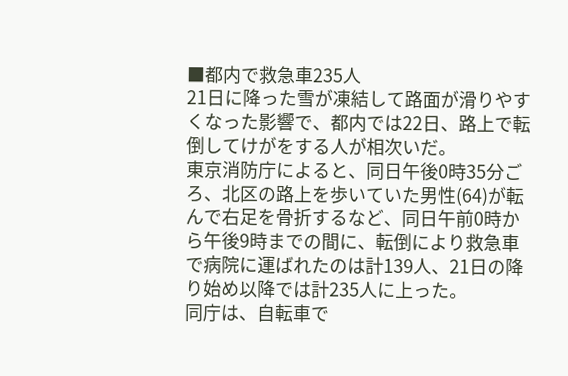■都内で救急車235人
21日に降った雪が凍結して路面が滑りやすくなった影響で、都内では22日、路上で転倒してけがをする人が相次いだ。
東京消防庁によると、同日午後0時35分ごろ、北区の路上を歩いていた男性(64)が転んで右足を骨折するなど、同日午前0時から午後9時までの間に、転倒により救急車で病院に運ばれたのは計139人、21日の降り始め以降では計235人に上った。
同庁は、自転車で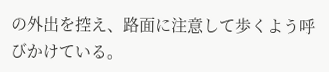の外出を控え、路面に注意して歩くよう呼びかけている。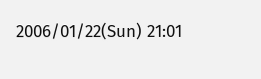2006/01/22(Sun) 21:01